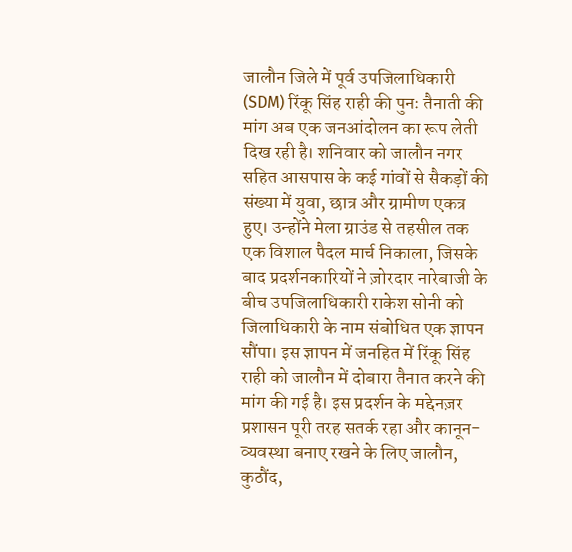जालौन जिले में पूर्व उपजिलाधिकारी (SDM) रिंकू सिंह राही की पुनः तैनाती की मांग अब एक जनआंदोलन का रूप लेती दिख रही है। शनिवार को जालौन नगर सहित आसपास के कई गांवों से सैकड़ों की संख्या में युवा, छात्र और ग्रामीण एकत्र हुए। उन्होंने मेला ग्राउंड से तहसील तक एक विशाल पैदल मार्च निकाला, जिसके बाद प्रदर्शनकारियों ने ज़ोरदार नारेबाजी के बीच उपजिलाधिकारी राकेश सोनी को जिलाधिकारी के नाम संबोधित एक ज्ञापन सौंपा। इस ज्ञापन में जनहित में रिंकू सिंह राही को जालौन में दोबारा तैनात करने की मांग की गई है। इस प्रदर्शन के मद्देनज़र प्रशासन पूरी तरह सतर्क रहा और कानून-व्यवस्था बनाए रखने के लिए जालौन, कुठौंद,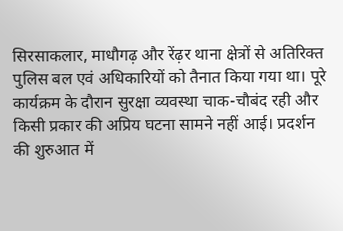सिरसाकलार, माधौगढ़ और रेंढ़र थाना क्षेत्रों से अतिरिक्त पुलिस बल एवं अधिकारियों को तैनात किया गया था। पूरे कार्यक्रम के दौरान सुरक्षा व्यवस्था चाक-चौबंद रही और किसी प्रकार की अप्रिय घटना सामने नहीं आई। प्रदर्शन की शुरुआत में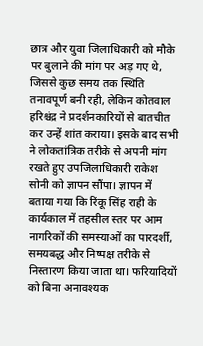छात्र और युवा जिलाधिकारी को मौके पर बुलाने की मांग पर अड़ गए थे, जिससे कुछ समय तक स्थिति तनावपूर्ण बनी रही, लेकिन कोतवाल हरिश्चंद्र ने प्रदर्शनकारियों से बातचीत कर उन्हें शांत कराया। इसके बाद सभी ने लोकतांत्रिक तरीके से अपनी मांग रखते हुए उपजिलाधिकारी राकेश सोनी को ज्ञापन सौंपा। ज्ञापन में बताया गया कि रिंकू सिंह राही के कार्यकाल में तहसील स्तर पर आम नागरिकों की समस्याओं का पारदर्शी, समयबद्ध और निष्पक्ष तरीके से निस्तारण किया जाता था। फरियादियों को बिना अनावश्यक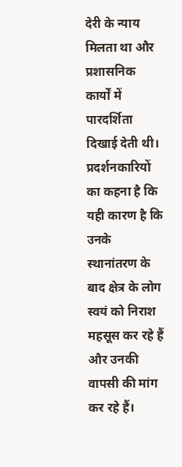देरी के न्याय मिलता था और प्रशासनिक कार्यों में पारदर्शिता दिखाई देती थी। प्रदर्शनकारियों का कहना है कि यही कारण है कि उनके स्थानांतरण के बाद क्षेत्र के लोग स्वयं को निराश महसूस कर रहे हैं और उनकी वापसी की मांग कर रहे हैं।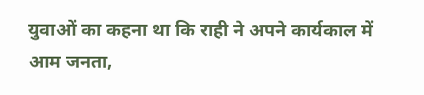युवाओं का कहना था कि राही ने अपने कार्यकाल में आम जनता,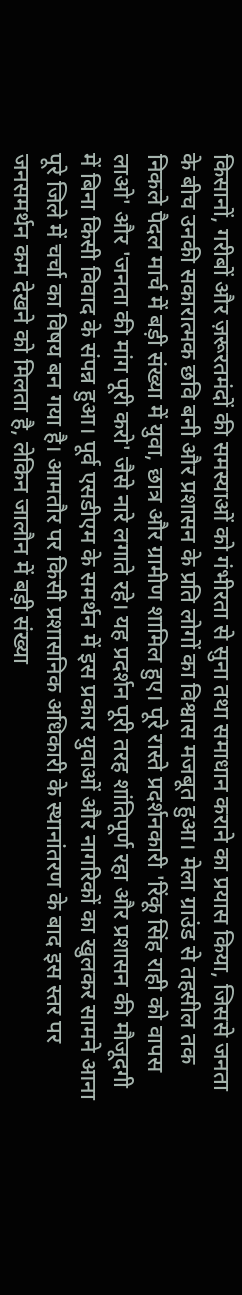किसानों, गरीबों और ज़रूरतमंदों की समस्याओं को गंभीरता से सुना तथा समाधान कराने का प्रयास किया, जिससे जनता के बीच उनकी सकारात्मक छवि बनी और प्रशासन के प्रति लोगों का विश्वास मजबूत हुआ। मेला ग्राउंड से तहसील तक निकले पैदल मार्च में बड़ी संख्या में युवा, छात्र और ग्रामीण शामिल हुए। पूरे रास्ते प्रदर्शनकारी 'रिंकू सिंह राही को वापस लाओ' और 'जनता की मांग पूरी करो' जैसे नारे लगाते रहे। यह प्रदर्शन पूरी तरह शांतिपूर्ण रहा और प्रशासन की मौजूदगी में बिना किसी विवाद के संपन्न हुआ। पूर्व एसडीएम के समर्थन में इस प्रकार युवाओं और नागरिकों का खुलकर सामने आना पूरे जिले में चर्चा का विषय बन गया है। आमतौर पर किसी प्रशासनिक अधिकारी के स्थानांतरण के बाद इस स्तर पर जनसमर्थन कम देखने को मिलता है, लेकिन जालौन में बड़ी संख्या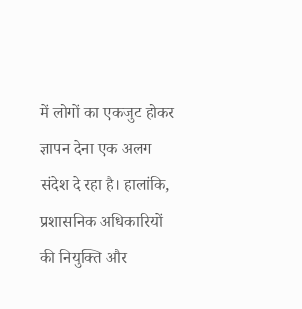में लोगों का एकजुट होकर ज्ञापन देना एक अलग संदेश दे रहा है। हालांकि, प्रशासनिक अधिकारियों की नियुक्ति और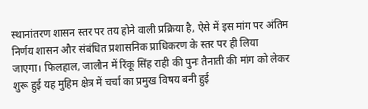स्थानांतरण शासन स्तर पर तय होने वाली प्रक्रिया है, ऐसे में इस मांग पर अंतिम निर्णय शासन और संबंधित प्रशासनिक प्राधिकरण के स्तर पर ही लिया जाएगा। फिलहाल, जालौन में रिंकू सिंह राही की पुनः तैनाती की मांग को लेकर शुरू हुई यह मुहिम क्षेत्र में चर्चा का प्रमुख विषय बनी हुई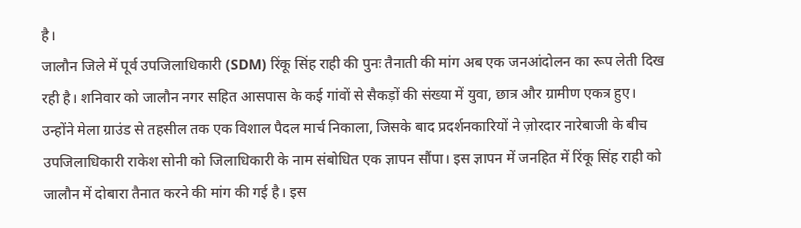है।
जालौन जिले में पूर्व उपजिलाधिकारी (SDM) रिंकू सिंह राही की पुनः तैनाती की मांग अब एक जनआंदोलन का रूप लेती दिख रही है। शनिवार को जालौन नगर सहित आसपास के कई गांवों से सैकड़ों की संख्या में युवा, छात्र और ग्रामीण एकत्र हुए। उन्होंने मेला ग्राउंड से तहसील तक एक विशाल पैदल मार्च निकाला, जिसके बाद प्रदर्शनकारियों ने ज़ोरदार नारेबाजी के बीच उपजिलाधिकारी राकेश सोनी को जिलाधिकारी के नाम संबोधित एक ज्ञापन सौंपा। इस ज्ञापन में जनहित में रिंकू सिंह राही को जालौन में दोबारा तैनात करने की मांग की गई है। इस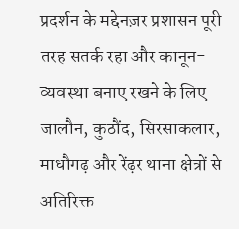प्रदर्शन के मद्देनज़र प्रशासन पूरी तरह सतर्क रहा और कानून-व्यवस्था बनाए रखने के लिए जालौन, कुठौंद, सिरसाकलार, माधौगढ़ और रेंढ़र थाना क्षेत्रों से अतिरिक्त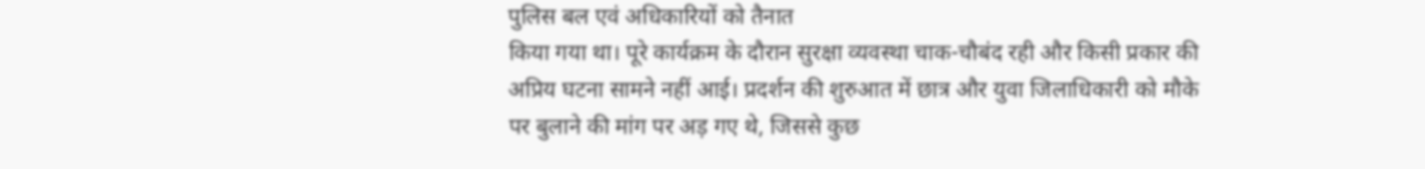पुलिस बल एवं अधिकारियों को तैनात
किया गया था। पूरे कार्यक्रम के दौरान सुरक्षा व्यवस्था चाक-चौबंद रही और किसी प्रकार की अप्रिय घटना सामने नहीं आई। प्रदर्शन की शुरुआत में छात्र और युवा जिलाधिकारी को मौके पर बुलाने की मांग पर अड़ गए थे, जिससे कुछ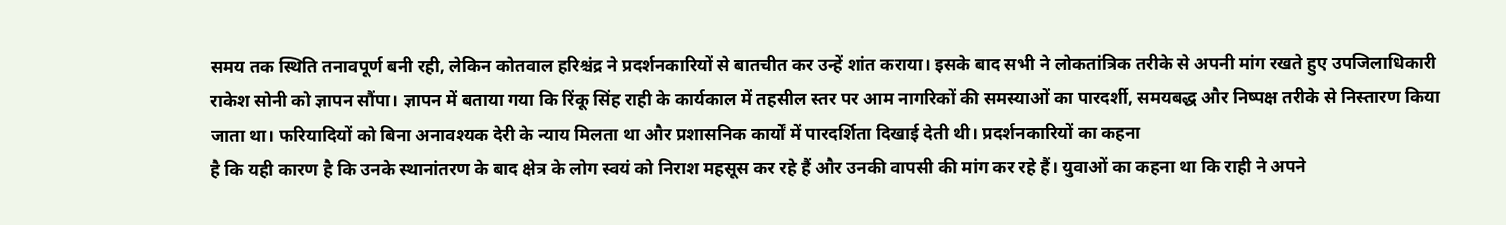समय तक स्थिति तनावपूर्ण बनी रही, लेकिन कोतवाल हरिश्चंद्र ने प्रदर्शनकारियों से बातचीत कर उन्हें शांत कराया। इसके बाद सभी ने लोकतांत्रिक तरीके से अपनी मांग रखते हुए उपजिलाधिकारी राकेश सोनी को ज्ञापन सौंपा। ज्ञापन में बताया गया कि रिंकू सिंह राही के कार्यकाल में तहसील स्तर पर आम नागरिकों की समस्याओं का पारदर्शी, समयबद्ध और निष्पक्ष तरीके से निस्तारण किया जाता था। फरियादियों को बिना अनावश्यक देरी के न्याय मिलता था और प्रशासनिक कार्यों में पारदर्शिता दिखाई देती थी। प्रदर्शनकारियों का कहना
है कि यही कारण है कि उनके स्थानांतरण के बाद क्षेत्र के लोग स्वयं को निराश महसूस कर रहे हैं और उनकी वापसी की मांग कर रहे हैं। युवाओं का कहना था कि राही ने अपने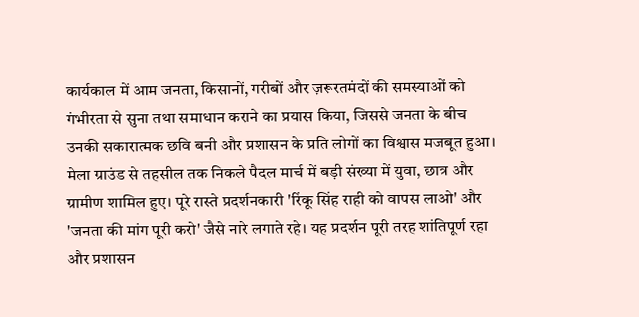कार्यकाल में आम जनता, किसानों, गरीबों और ज़रूरतमंदों की समस्याओं को गंभीरता से सुना तथा समाधान कराने का प्रयास किया, जिससे जनता के बीच उनकी सकारात्मक छवि बनी और प्रशासन के प्रति लोगों का विश्वास मजबूत हुआ। मेला ग्राउंड से तहसील तक निकले पैदल मार्च में बड़ी संख्या में युवा, छात्र और ग्रामीण शामिल हुए। पूरे रास्ते प्रदर्शनकारी 'रिंकू सिंह राही को वापस लाओ' और 'जनता की मांग पूरी करो' जैसे नारे लगाते रहे। यह प्रदर्शन पूरी तरह शांतिपूर्ण रहा और प्रशासन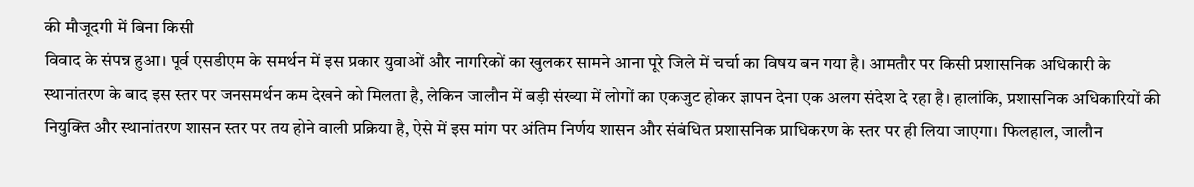की मौजूदगी में बिना किसी
विवाद के संपन्न हुआ। पूर्व एसडीएम के समर्थन में इस प्रकार युवाओं और नागरिकों का खुलकर सामने आना पूरे जिले में चर्चा का विषय बन गया है। आमतौर पर किसी प्रशासनिक अधिकारी के स्थानांतरण के बाद इस स्तर पर जनसमर्थन कम देखने को मिलता है, लेकिन जालौन में बड़ी संख्या में लोगों का एकजुट होकर ज्ञापन देना एक अलग संदेश दे रहा है। हालांकि, प्रशासनिक अधिकारियों की नियुक्ति और स्थानांतरण शासन स्तर पर तय होने वाली प्रक्रिया है, ऐसे में इस मांग पर अंतिम निर्णय शासन और संबंधित प्रशासनिक प्राधिकरण के स्तर पर ही लिया जाएगा। फिलहाल, जालौन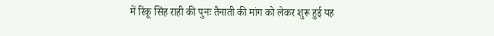में रिंकू सिंह राही की पुनः तैनाती की मांग को लेकर शुरू हुई यह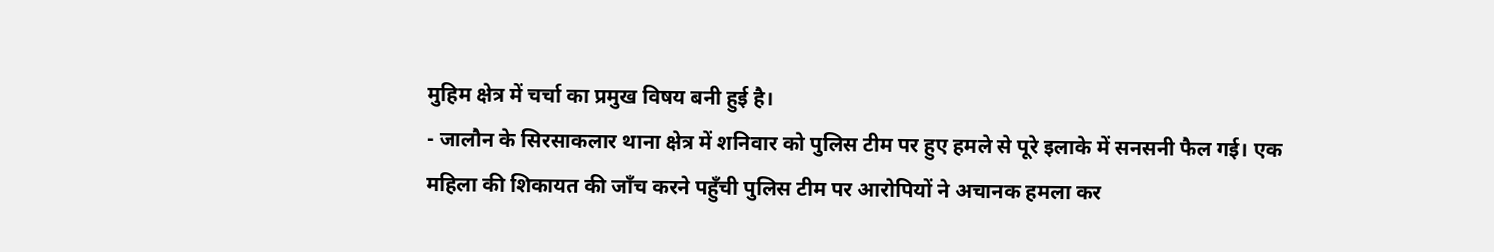मुहिम क्षेत्र में चर्चा का प्रमुख विषय बनी हुई है।
- जालौन के सिरसाकलार थाना क्षेत्र में शनिवार को पुलिस टीम पर हुए हमले से पूरे इलाके में सनसनी फैल गई। एक महिला की शिकायत की जाँच करने पहुँची पुलिस टीम पर आरोपियों ने अचानक हमला कर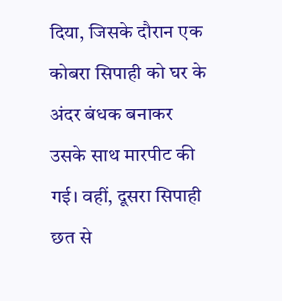दिया, जिसके दौरान एक कोबरा सिपाही को घर के अंदर बंधक बनाकर उसके साथ मारपीट की गई। वहीं, दूसरा सिपाही छत से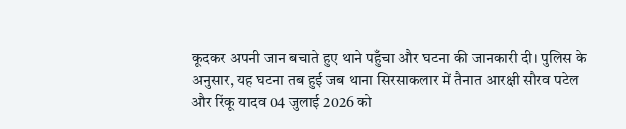कूदकर अपनी जान बचाते हुए थाने पहुँचा और घटना की जानकारी दी। पुलिस के अनुसार, यह घटना तब हुई जब थाना सिरसाकलार में तैनात आरक्षी सौरव पटेल और रिंकू यादव 04 जुलाई 2026 को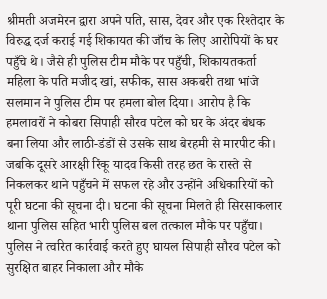श्रीमती अजमेरन द्वारा अपने पति, सास, देवर और एक रिश्तेदार के विरुद्ध दर्ज कराई गई शिकायत की जाँच के लिए आरोपियों के घर पहुँचे थे। जैसे ही पुलिस टीम मौके पर पहुँची, शिकायतकर्ता महिला के पति मजीद खां, सफीक, सास अकबरी तथा भांजे सलमान ने पुलिस टीम पर हमला बोल दिया। आरोप है कि हमलावरों ने कोबरा सिपाही सौरव पटेल को घर के अंदर बंधक बना लिया और लाठी-डंडों से उसके साथ बेरहमी से मारपीट की। जबकि दूसरे आरक्षी रिंकू यादव किसी तरह छत के रास्ते से निकलकर थाने पहुँचने में सफल रहे और उन्होंने अधिकारियों को पूरी घटना की सूचना दी। घटना की सूचना मिलते ही सिरसाकलार थाना पुलिस सहित भारी पुलिस बल तत्काल मौके पर पहुँचा। पुलिस ने त्वरित कार्रवाई करते हुए घायल सिपाही सौरव पटेल को सुरक्षित बाहर निकाला और मौके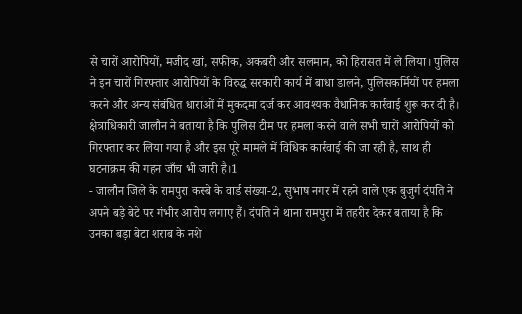से चारों आरोपियों, मजीद खां, सफीक, अकबरी और सलमान, को हिरासत में ले लिया। पुलिस ने इन चारों गिरफ्तार आरोपियों के विरुद्ध सरकारी कार्य में बाधा डालने, पुलिसकर्मियों पर हमला करने और अन्य संबंधित धाराओं में मुकदमा दर्ज कर आवश्यक वैधानिक कार्रवाई शुरू कर दी है। क्षेत्राधिकारी जालौन ने बताया है कि पुलिस टीम पर हमला करने वाले सभी चारों आरोपियों को गिरफ्तार कर लिया गया है और इस पूरे मामले में विधिक कार्रवाई की जा रही है, साथ ही घटनाक्रम की गहन जाँच भी जारी है।1
- जालौन जिले के रामपुरा कस्बे के वार्ड संख्या-2, सुभाष नगर में रहने वाले एक बुजुर्ग दंपति ने अपने बड़े बेटे पर गंभीर आरोप लगाए हैं। दंपति ने थाना रामपुरा में तहरीर देकर बताया है कि उनका बड़ा बेटा शराब के नशे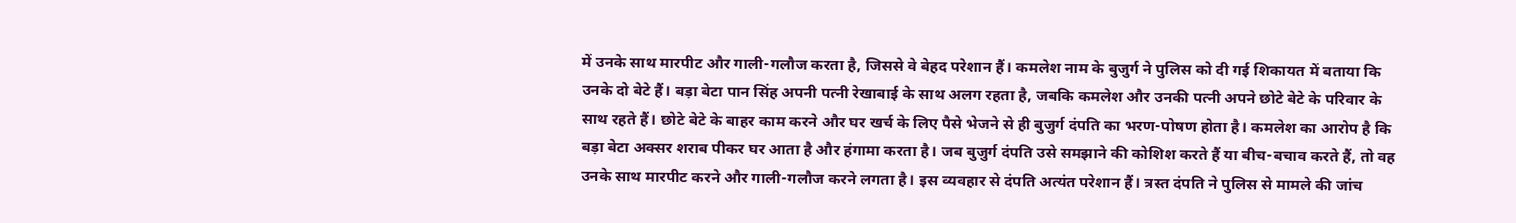में उनके साथ मारपीट और गाली-गलौज करता है, जिससे वे बेहद परेशान हैं। कमलेश नाम के बुजुर्ग ने पुलिस को दी गई शिकायत में बताया कि उनके दो बेटे हैं। बड़ा बेटा पान सिंह अपनी पत्नी रेखाबाई के साथ अलग रहता है, जबकि कमलेश और उनकी पत्नी अपने छोटे बेटे के परिवार के साथ रहते हैं। छोटे बेटे के बाहर काम करने और घर खर्च के लिए पैसे भेजने से ही बुजुर्ग दंपति का भरण-पोषण होता है। कमलेश का आरोप है कि बड़ा बेटा अक्सर शराब पीकर घर आता है और हंगामा करता है। जब बुजुर्ग दंपति उसे समझाने की कोशिश करते हैं या बीच-बचाव करते हैं, तो वह उनके साथ मारपीट करने और गाली-गलौज करने लगता है। इस व्यवहार से दंपति अत्यंत परेशान हैं। त्रस्त दंपति ने पुलिस से मामले की जांच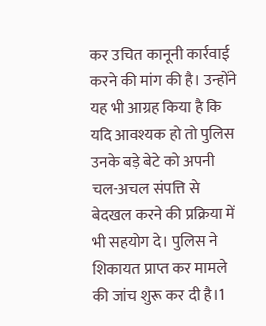कर उचित कानूनी कार्रवाई करने की मांग की है। उन्होंने यह भी आग्रह किया है कि यदि आवश्यक हो तो पुलिस उनके बड़े बेटे को अपनी चल-अचल संपत्ति से बेदखल करने की प्रक्रिया में भी सहयोग दे। पुलिस ने शिकायत प्राप्त कर मामले की जांच शुरू कर दी है।1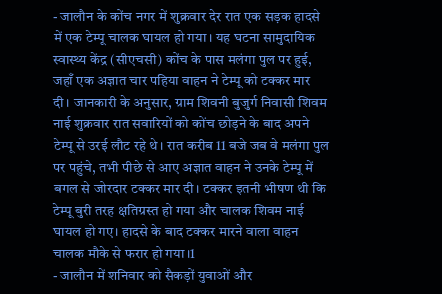- जालौन के कोंच नगर में शुक्रवार देर रात एक सड़क हादसे में एक टेम्पू चालक घायल हो गया। यह घटना सामुदायिक स्वास्थ्य केंद्र (सीएचसी) कोंच के पास मलंगा पुल पर हुई, जहाँ एक अज्ञात चार पहिया वाहन ने टेम्पू को टक्कर मार दी। जानकारी के अनुसार, ग्राम शिवनी बुजुर्ग निवासी शिवम नाई शुक्रवार रात सवारियों को कोंच छोड़ने के बाद अपने टेम्पू से उरई लौट रहे थे। रात करीब 11 बजे जब वे मलंगा पुल पर पहुंचे, तभी पीछे से आए अज्ञात वाहन ने उनके टेम्पू में बगल से जोरदार टक्कर मार दी। टक्कर इतनी भीषण थी कि टेम्पू बुरी तरह क्षतिग्रस्त हो गया और चालक शिवम नाई घायल हो गए। हादसे के बाद टक्कर मारने वाला वाहन चालक मौके से फरार हो गया।1
- जालौन में शनिवार को सैकड़ों युवाओं और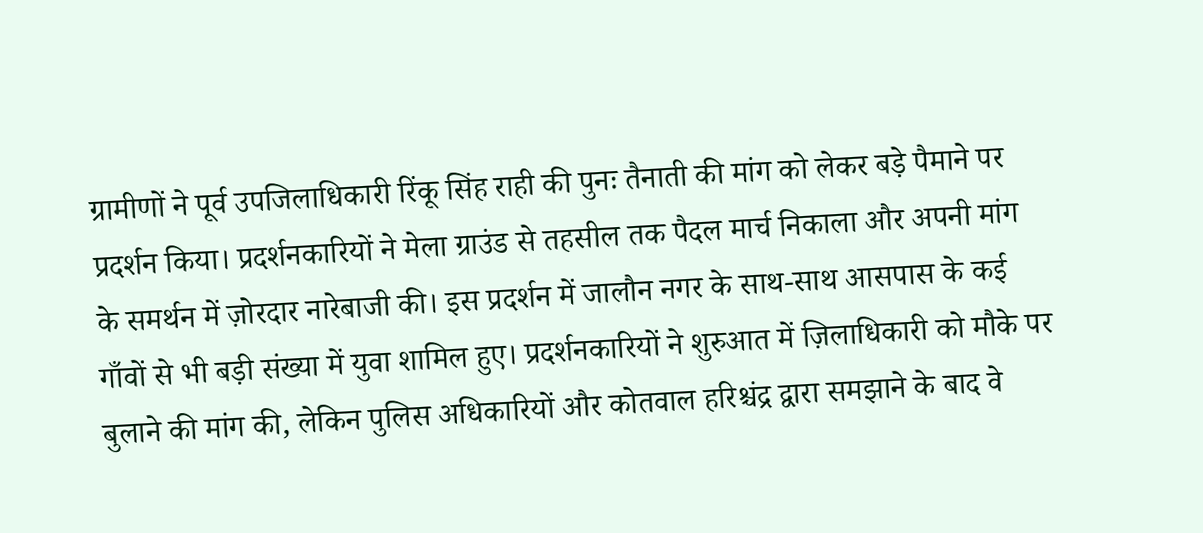ग्रामीणों ने पूर्व उपजिलाधिकारी रिंकू सिंह राही की पुनः तैनाती की मांग को लेकर बड़े पैमाने पर प्रदर्शन किया। प्रदर्शनकारियों ने मेला ग्राउंड से तहसील तक पैदल मार्च निकाला और अपनी मांग के समर्थन में ज़ोरदार नारेबाजी की। इस प्रदर्शन में जालौन नगर के साथ-साथ आसपास के कई गाँवों से भी बड़ी संख्या में युवा शामिल हुए। प्रदर्शनकारियों ने शुरुआत में ज़िलाधिकारी को मौके पर बुलाने की मांग की, लेकिन पुलिस अधिकारियों और कोतवाल हरिश्चंद्र द्वारा समझाने के बाद वे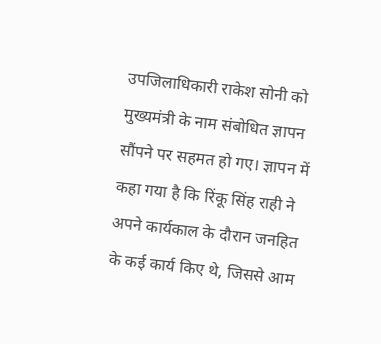उपजिलाधिकारी राकेश सोनी को मुख्यमंत्री के नाम संबोधित ज्ञापन सौंपने पर सहमत हो गए। ज्ञापन में कहा गया है कि रिंकू सिंह राही ने अपने कार्यकाल के दौरान जनहित के कई कार्य किए थे, जिससे आम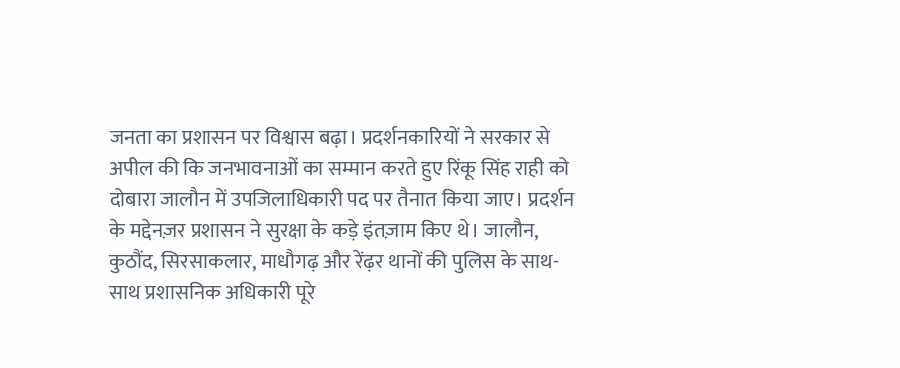जनता का प्रशासन पर विश्वास बढ़ा। प्रदर्शनकारियों ने सरकार से अपील की कि जनभावनाओं का सम्मान करते हुए रिंकू सिंह राही को दोबारा जालौन में उपजिलाधिकारी पद पर तैनात किया जाए। प्रदर्शन के मद्देनज़र प्रशासन ने सुरक्षा के कड़े इंतज़ाम किए थे। जालौन, कुठौंद, सिरसाकलार, माधौगढ़ और रेंढ़र थानों की पुलिस के साथ-साथ प्रशासनिक अधिकारी पूरे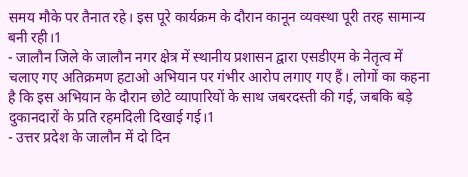समय मौके पर तैनात रहे। इस पूरे कार्यक्रम के दौरान कानून व्यवस्था पूरी तरह सामान्य बनी रही।1
- जालौन जिले के जालौन नगर क्षेत्र में स्थानीय प्रशासन द्वारा एसडीएम के नेतृत्व में चलाए गए अतिक्रमण हटाओ अभियान पर गंभीर आरोप लगाए गए हैं। लोगों का कहना है कि इस अभियान के दौरान छोटे व्यापारियों के साथ जबरदस्ती की गई, जबकि बड़े दुकानदारों के प्रति रहमदिली दिखाई गई।1
- उत्तर प्रदेश के जालौन में दो दिन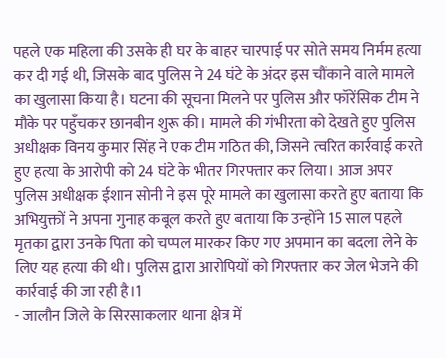पहले एक महिला की उसके ही घर के बाहर चारपाई पर सोते समय निर्मम हत्या कर दी गई थी, जिसके बाद पुलिस ने 24 घंटे के अंदर इस चौंकाने वाले मामले का खुलासा किया है। घटना की सूचना मिलने पर पुलिस और फॉरेंसिक टीम ने मौके पर पहुँचकर छानबीन शुरू की। मामले की गंभीरता को देखते हुए पुलिस अधीक्षक विनय कुमार सिंह ने एक टीम गठित की, जिसने त्वरित कार्रवाई करते हुए हत्या के आरोपी को 24 घंटे के भीतर गिरफ्तार कर लिया। आज अपर पुलिस अधीक्षक ईशान सोनी ने इस पूरे मामले का खुलासा करते हुए बताया कि अभियुक्तों ने अपना गुनाह कबूल करते हुए बताया कि उन्होंने 15 साल पहले मृतका द्वारा उनके पिता को चप्पल मारकर किए गए अपमान का बदला लेने के लिए यह हत्या की थी। पुलिस द्वारा आरोपियों को गिरफ्तार कर जेल भेजने की कार्रवाई की जा रही है।1
- जालौन जिले के सिरसाकलार थाना क्षेत्र में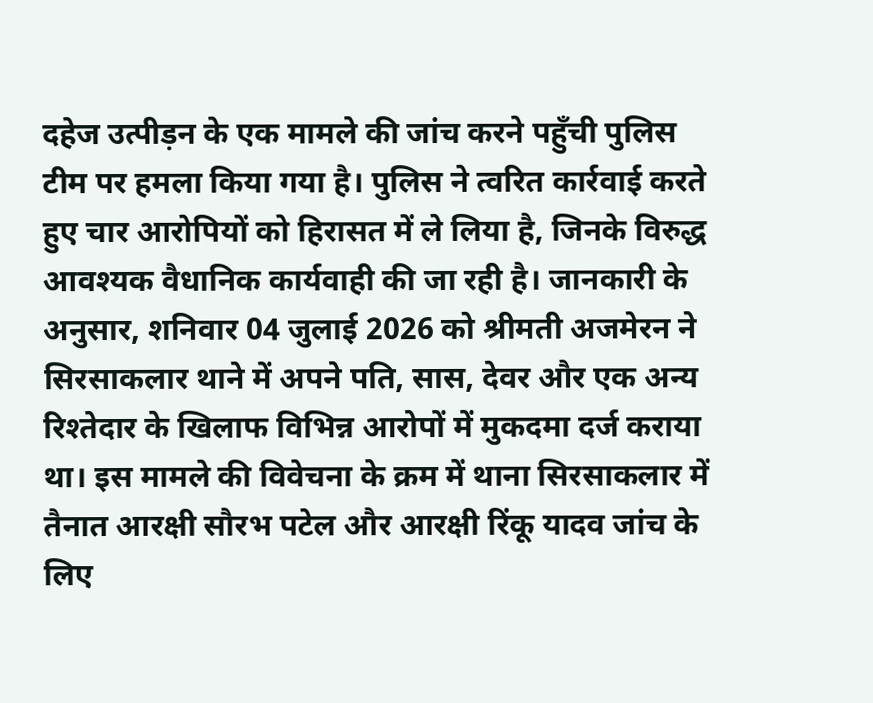दहेज उत्पीड़न के एक मामले की जांच करने पहुँची पुलिस टीम पर हमला किया गया है। पुलिस ने त्वरित कार्रवाई करते हुए चार आरोपियों को हिरासत में ले लिया है, जिनके विरुद्ध आवश्यक वैधानिक कार्यवाही की जा रही है। जानकारी के अनुसार, शनिवार 04 जुलाई 2026 को श्रीमती अजमेरन ने सिरसाकलार थाने में अपने पति, सास, देवर और एक अन्य रिश्तेदार के खिलाफ विभिन्न आरोपों में मुकदमा दर्ज कराया था। इस मामले की विवेचना के क्रम में थाना सिरसाकलार में तैनात आरक्षी सौरभ पटेल और आरक्षी रिंकू यादव जांच के लिए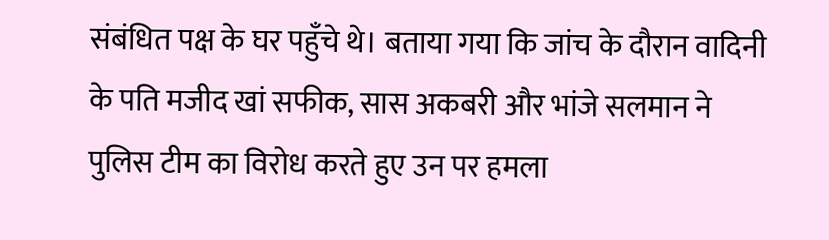संबंधित पक्ष के घर पहुँचे थे। बताया गया कि जांच के दौरान वादिनी के पति मजीद खां सफीक, सास अकबरी और भांजे सलमान ने पुलिस टीम का विरोध करते हुए उन पर हमला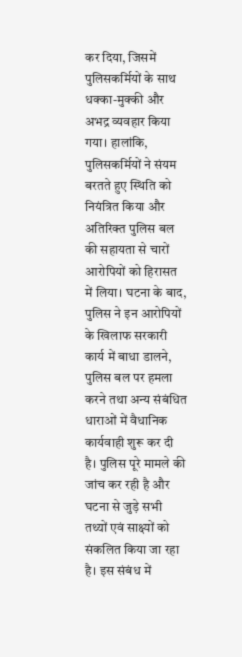कर दिया, जिसमें पुलिसकर्मियों के साथ धक्का-मुक्की और अभद्र व्यवहार किया गया। हालांकि, पुलिसकर्मियों ने संयम बरतते हुए स्थिति को नियंत्रित किया और अतिरिक्त पुलिस बल की सहायता से चारों आरोपियों को हिरासत में लिया। घटना के बाद, पुलिस ने इन आरोपियों के खिलाफ सरकारी कार्य में बाधा डालने, पुलिस बल पर हमला करने तथा अन्य संबंधित धाराओं में वैधानिक कार्यवाही शुरू कर दी है। पुलिस पूरे मामले की जांच कर रही है और घटना से जुड़े सभी तथ्यों एवं साक्ष्यों को संकलित किया जा रहा है। इस संबंध में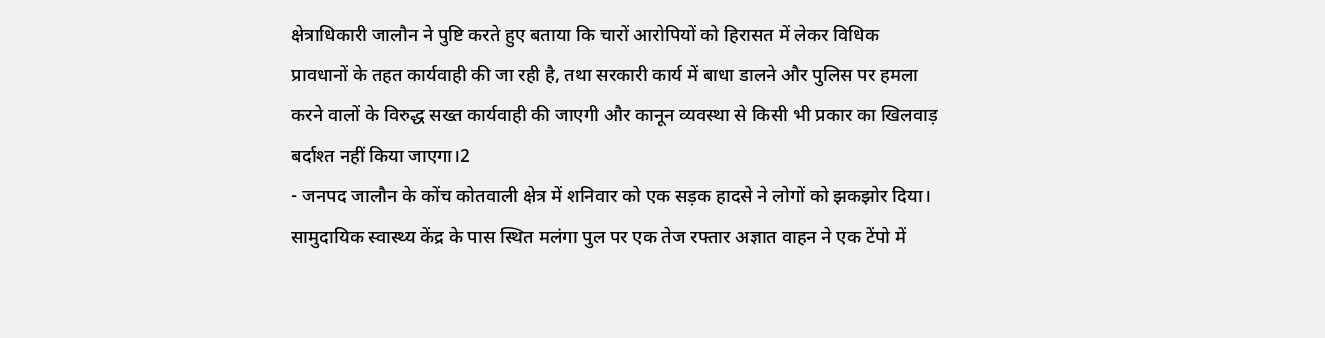क्षेत्राधिकारी जालौन ने पुष्टि करते हुए बताया कि चारों आरोपियों को हिरासत में लेकर विधिक प्रावधानों के तहत कार्यवाही की जा रही है, तथा सरकारी कार्य में बाधा डालने और पुलिस पर हमला करने वालों के विरुद्ध सख्त कार्यवाही की जाएगी और कानून व्यवस्था से किसी भी प्रकार का खिलवाड़ बर्दाश्त नहीं किया जाएगा।2
- जनपद जालौन के कोंच कोतवाली क्षेत्र में शनिवार को एक सड़क हादसे ने लोगों को झकझोर दिया। सामुदायिक स्वास्थ्य केंद्र के पास स्थित मलंगा पुल पर एक तेज रफ्तार अज्ञात वाहन ने एक टेंपो में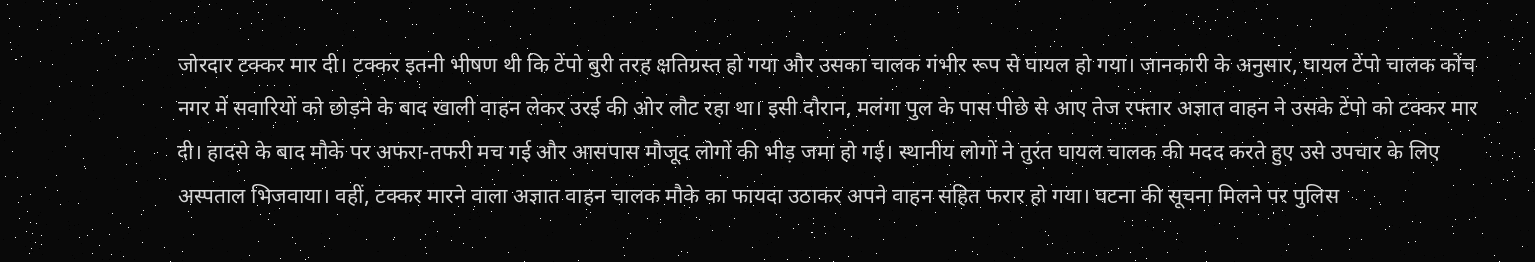जोरदार टक्कर मार दी। टक्कर इतनी भीषण थी कि टेंपो बुरी तरह क्षतिग्रस्त हो गया और उसका चालक गंभीर रूप से घायल हो गया। जानकारी के अनुसार, घायल टेंपो चालक कोंच नगर में सवारियों को छोड़ने के बाद खाली वाहन लेकर उरई की ओर लौट रहा था। इसी दौरान, मलंगा पुल के पास पीछे से आए तेज रफ्तार अज्ञात वाहन ने उसके टेंपो को टक्कर मार दी। हादसे के बाद मौके पर अफरा-तफरी मच गई और आसपास मौजूद लोगों की भीड़ जमा हो गई। स्थानीय लोगों ने तुरंत घायल चालक की मदद करते हुए उसे उपचार के लिए अस्पताल भिजवाया। वहीं, टक्कर मारने वाला अज्ञात वाहन चालक मौके का फायदा उठाकर अपने वाहन सहित फरार हो गया। घटना की सूचना मिलने पर पुलिस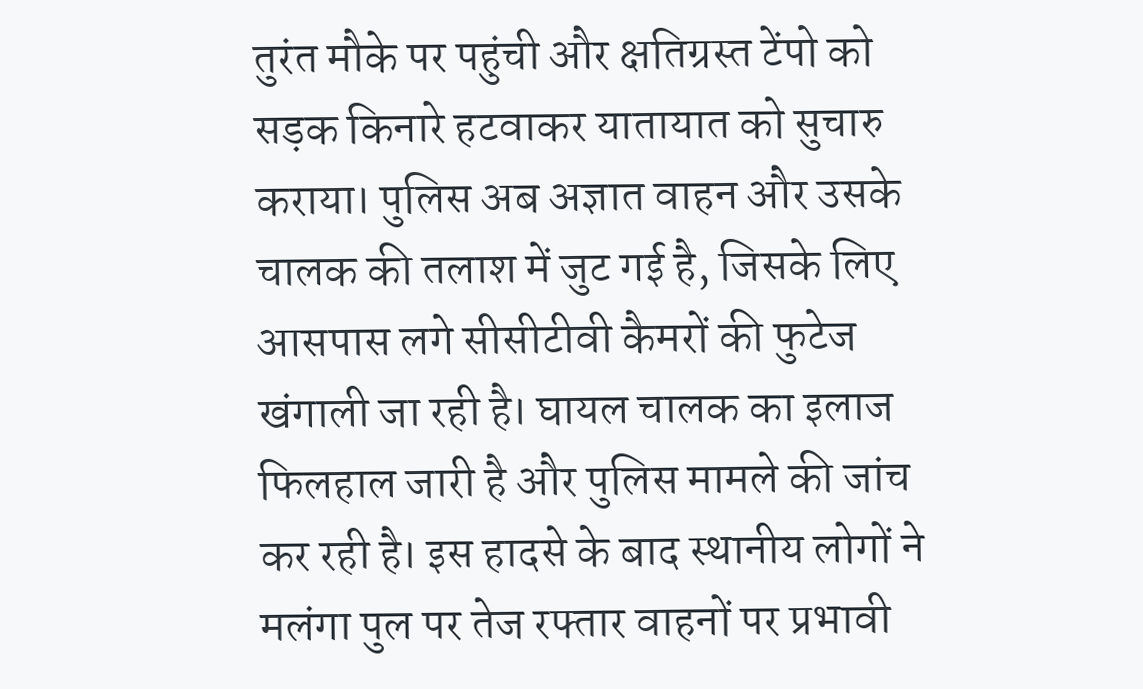तुरंत मौके पर पहुंची और क्षतिग्रस्त टेंपो को सड़क किनारे हटवाकर यातायात को सुचारु कराया। पुलिस अब अज्ञात वाहन और उसके चालक की तलाश में जुट गई है, जिसके लिए आसपास लगे सीसीटीवी कैमरों की फुटेज खंगाली जा रही है। घायल चालक का इलाज फिलहाल जारी है और पुलिस मामले की जांच कर रही है। इस हादसे के बाद स्थानीय लोगों ने मलंगा पुल पर तेज रफ्तार वाहनों पर प्रभावी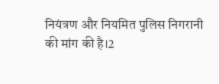नियंत्रण और नियमित पुलिस निगरानी की मांग की है।2